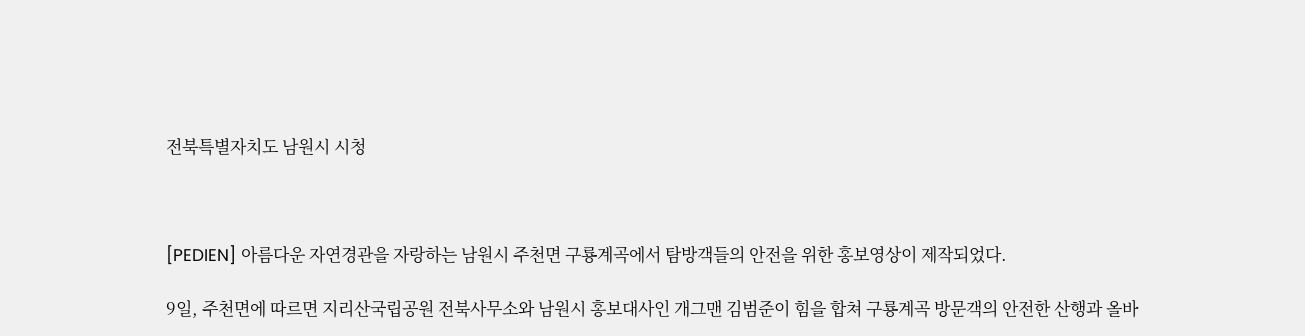전북특별자치도 남원시 시청



[PEDIEN] 아름다운 자연경관을 자랑하는 남원시 주천면 구룡계곡에서 탐방객들의 안전을 위한 홍보영상이 제작되었다.

9일, 주천면에 따르면 지리산국립공원 전북사무소와 남원시 홍보대사인 개그맨 김범준이 힘을 합쳐 구룡계곡 방문객의 안전한 산행과 올바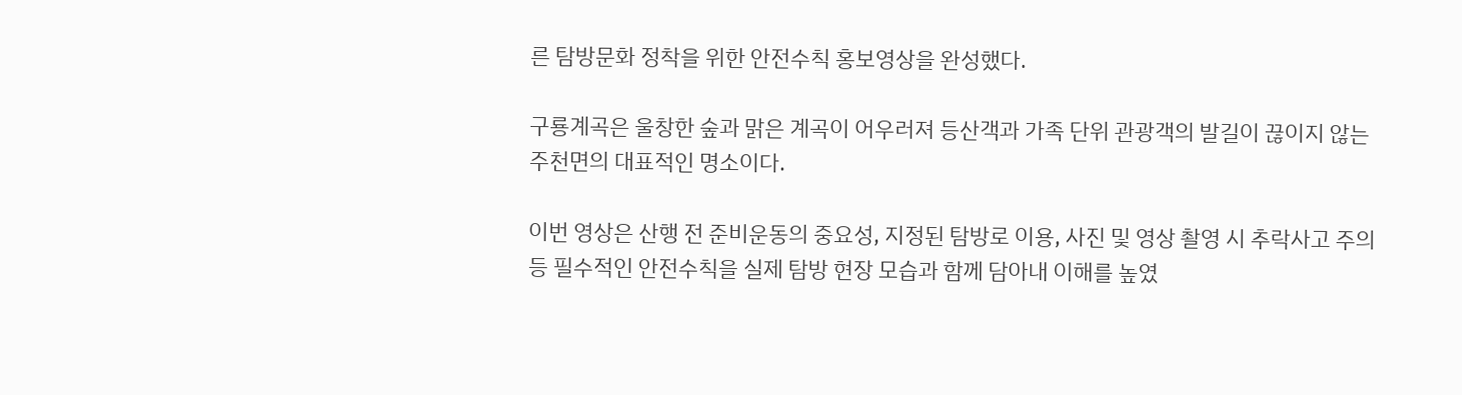른 탐방문화 정착을 위한 안전수칙 홍보영상을 완성했다.

구룡계곡은 울창한 숲과 맑은 계곡이 어우러져 등산객과 가족 단위 관광객의 발길이 끊이지 않는 주천면의 대표적인 명소이다.

이번 영상은 산행 전 준비운동의 중요성, 지정된 탐방로 이용, 사진 및 영상 촬영 시 추락사고 주의 등 필수적인 안전수칙을 실제 탐방 현장 모습과 함께 담아내 이해를 높였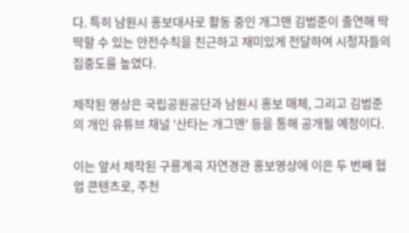다. 특히 남원시 홍보대사로 활동 중인 개그맨 김범준이 출연해 딱딱할 수 있는 안전수칙을 친근하고 재미있게 전달하여 시청자들의 집중도를 높였다.

제작된 영상은 국립공원공단과 남원시 홍보 매체, 그리고 김범준의 개인 유튜브 채널 '산타는 개그맨' 등을 통해 공개될 예정이다.

이는 앞서 제작된 구룡계곡 자연경관 홍보영상에 이은 두 번째 협업 콘텐츠로, 주천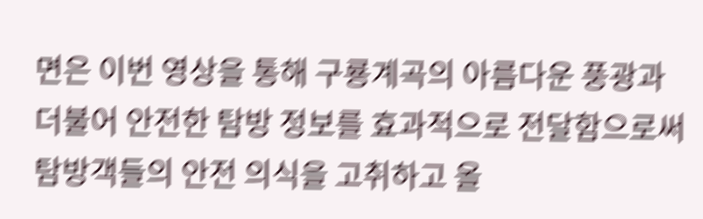면은 이번 영상을 통해 구룡계곡의 아름다운 풍광과 더불어 안전한 탐방 정보를 효과적으로 전달함으로써 탐방객들의 안전 의식을 고취하고 올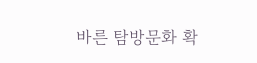바른 탐방문화 확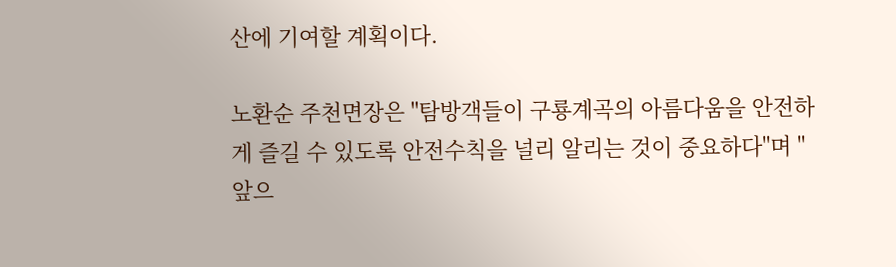산에 기여할 계획이다.

노환순 주천면장은 "탐방객들이 구룡계곡의 아름다움을 안전하게 즐길 수 있도록 안전수칙을 널리 알리는 것이 중요하다"며 "앞으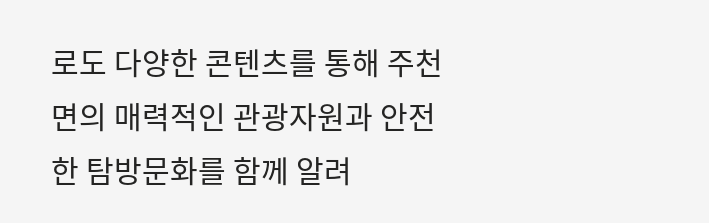로도 다양한 콘텐츠를 통해 주천면의 매력적인 관광자원과 안전한 탐방문화를 함께 알려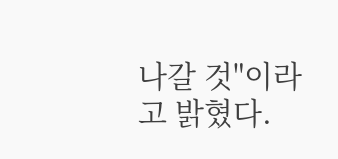나갈 것"이라고 밝혔다.